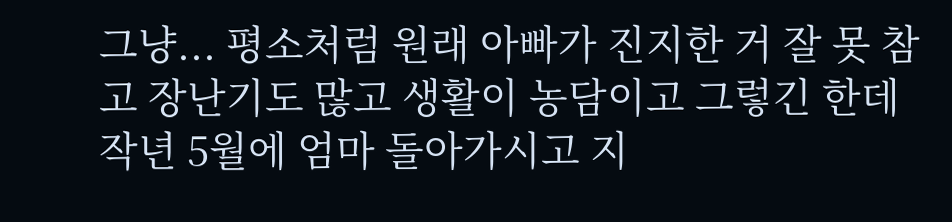그냥... 평소처럼 원래 아빠가 진지한 거 잘 못 참고 장난기도 많고 생활이 농담이고 그렇긴 한데 작년 5월에 엄마 돌아가시고 지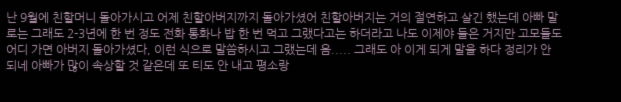난 9월에 친할머니 돌아가시고 어제 친할아버지까지 돌아가셨어 친할아버지는 거의 절연하고 살긴 했는데 아빠 말로는 그래도 2-3년에 한 번 정도 전화 통화나 밥 한 번 먹고 그랬다고는 하더라고 나도 이제야 들은 거지만 고모들도 어디 가면 아버지 돌아가셨다, 이런 식으로 말씀하시고 그랬는데 음..... 그래도 아 이게 되게 말을 하다 정리가 안 되네 아빠가 많이 속상할 것 같은데 또 티도 안 내고 평소랑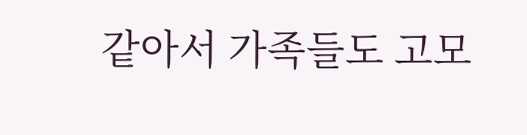같아서 가족들도 고모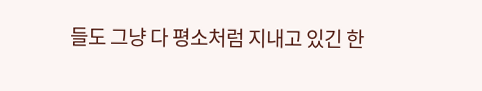들도 그냥 다 평소처럼 지내고 있긴 한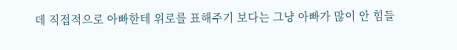데 직접적으로 아빠한테 위로를 표해주기 보다는 그냥 아빠가 많이 안 힘들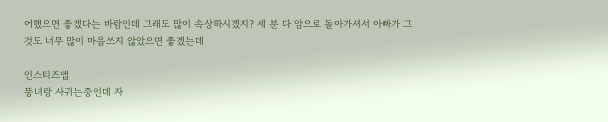어했으면 좋겠다는 바람인데 그래도 많이 속상하시겠지? 세 분 다 암으로 돌아가셔서 아빠가 그것도 너무 많이 마음쓰지 않았으면 좋겠는데

인스티즈앱
뚱녀랑 사귀는중인데 자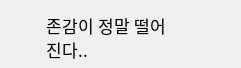존감이 정말 떨어진다..